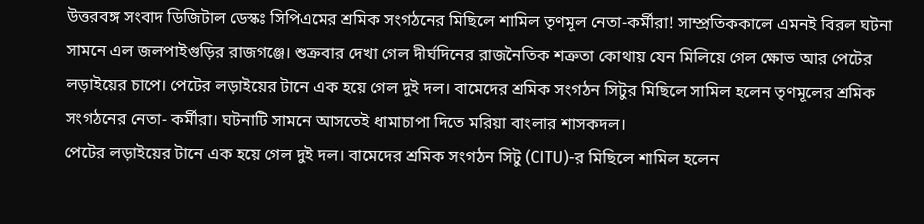উত্তরবঙ্গ সংবাদ ডিজিটাল ডেস্কঃ সিপিএমের শ্রমিক সংগঠনের মিছিলে শামিল তৃণমূল নেতা-কর্মীরা! সাম্প্রতিককালে এমনই বিরল ঘটনা সামনে এল জলপাইগুড়ির রাজগঞ্জে। শুক্রবার দেখা গেল দীর্ঘদিনের রাজনৈতিক শত্রুতা কোথায় যেন মিলিয়ে গেল ক্ষোভ আর পেটের লড়াইয়ের চাপে। পেটের লড়াইয়ের টানে এক হয়ে গেল দুই দল। বামেদের শ্রমিক সংগঠন সিটুর মিছিলে সামিল হলেন তৃণমূলের শ্রমিক সংগঠনের নেতা- কর্মীরা। ঘটনাটি সামনে আসতেই ধামাচাপা দিতে মরিয়া বাংলার শাসকদল।
পেটের লড়াইয়ের টানে এক হয়ে গেল দুই দল। বামেদের শ্রমিক সংগঠন সিটু (CITU)-র মিছিলে শামিল হলেন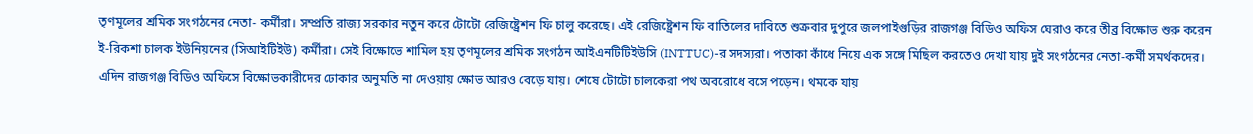তৃণমূলের শ্রমিক সংগঠনের নেতা- কর্মীরা। সম্প্রতি রাজ্য সরকার নতুন করে টোটো রেজিষ্ট্রেশন ফি চালু করেছে। এই রেজিষ্ট্রেশন ফি বাতিলের দাবিতে শুক্রবার দুপুরে জলপাইগুড়ির রাজগঞ্জ বিডিও অফিস ঘেরাও করে তীব্র বিক্ষোভ শুরু করেন ই-রিকশা চালক ইউনিয়নের (সিআইটিইউ) কর্মীরা। সেই বিক্ষোভে শামিল হয় তৃণমূলের শ্রমিক সংগঠন আইএনটিটিইউসি (INTTUC)-র সদস্যরা। পতাকা কাঁধে নিয়ে এক সঙ্গে মিছিল করতেও দেখা যায় দুই সংগঠনের নেতা-কর্মী সমর্থকদের। এদিন রাজগঞ্জ বিডিও অফিসে বিক্ষোভকারীদের ঢোকার অনুমতি না দেওয়ায় ক্ষোভ আরও বেড়ে যায়। শেষে টোটো চালকেরা পথ অবরোধে বসে পড়েন। থমকে যায়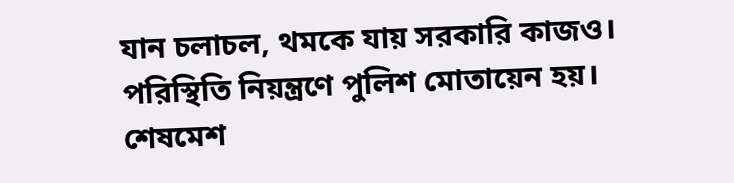যান চলাচল, থমকে যায় সরকারি কাজও। পরিস্থিতি নিয়ন্ত্রণে পুলিশ মোতায়েন হয়। শেষমেশ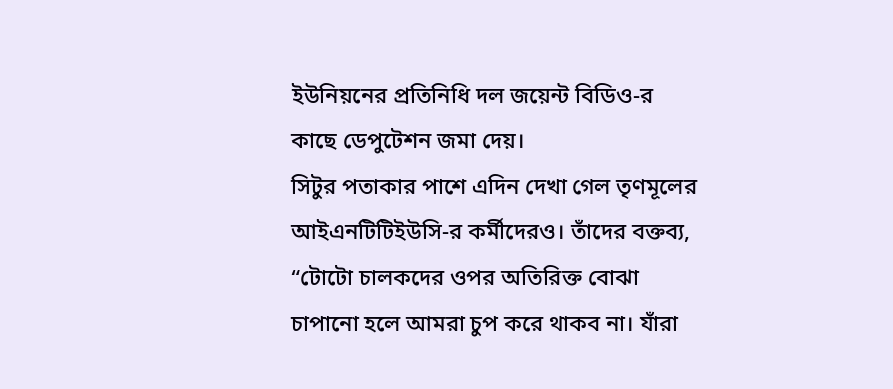ইউনিয়নের প্রতিনিধি দল জয়েন্ট বিডিও-র কাছে ডেপুটেশন জমা দেয়।
সিটুর পতাকার পাশে এদিন দেখা গেল তৃণমূলের আইএনটিটিইউসি-র কর্মীদেরও। তাঁদের বক্তব্য, “টোটো চালকদের ওপর অতিরিক্ত বোঝা চাপানো হলে আমরা চুপ করে থাকব না। যাঁরা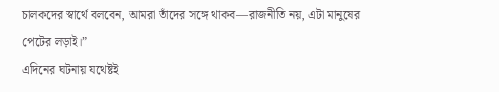চালকদের স্বার্থে বলবেন, আমরা তাঁদের সঙ্গে থাকব—রাজনীতি নয়, এটা মানুষের পেটের লড়াই।”
এদিনের ঘটনায় যথেষ্টই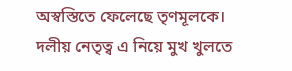অস্বস্তিতে ফেলেছে তৃণমূলকে। দলীয় নেতৃত্ব এ নিয়ে মুখ খুলতে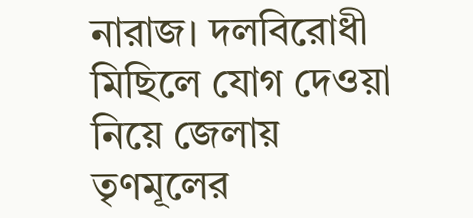নারাজ। দলবিরোধী মিছিলে যোগ দেওয়া নিয়ে জেলায় তৃণমূলের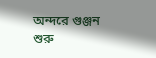অন্দরে গুঞ্জন শুরু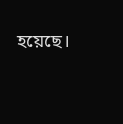হয়েছে।